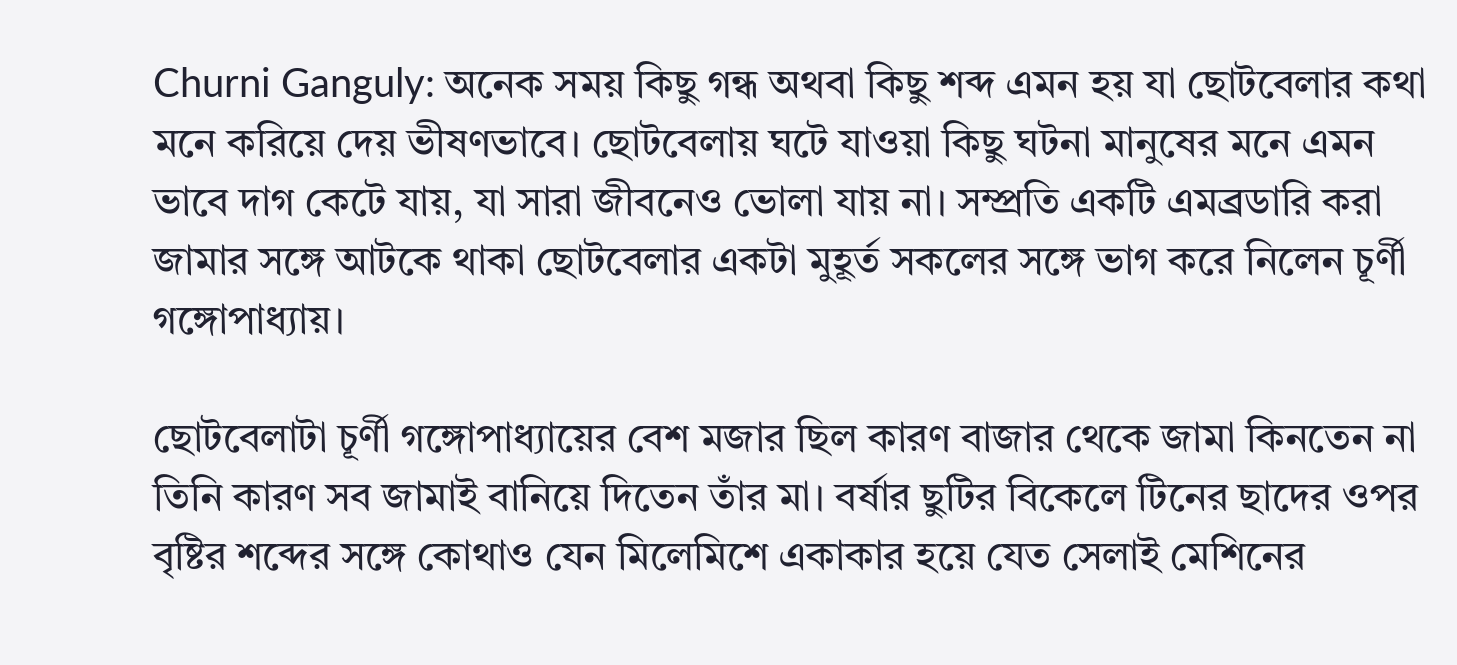Churni Ganguly: অনেক সময় কিছু গন্ধ অথবা কিছু শব্দ এমন হয় যা ছোটবেলার কথা মনে করিয়ে দেয় ভীষণভাবে। ছোটবেলায় ঘটে যাওয়া কিছু ঘটনা মানুষের মনে এমন ভাবে দাগ কেটে যায়, যা সারা জীবনেও ভোলা যায় না। সম্প্রতি একটি এমব্রডারি করা জামার সঙ্গে আটকে থাকা ছোটবেলার একটা মুহূর্ত সকলের সঙ্গে ভাগ করে নিলেন চূর্ণী গঙ্গোপাধ্যায়।

ছোটবেলাটা চূর্ণী গঙ্গোপাধ্যায়ের বেশ মজার ছিল কারণ বাজার থেকে জামা কিনতেন না তিনি কারণ সব জামাই বানিয়ে দিতেন তাঁর মা। বর্ষার ছুটির বিকেলে টিনের ছাদের ওপর বৃষ্টির শব্দের সঙ্গে কোথাও যেন মিলেমিশে একাকার হয়ে যেত সেলাই মেশিনের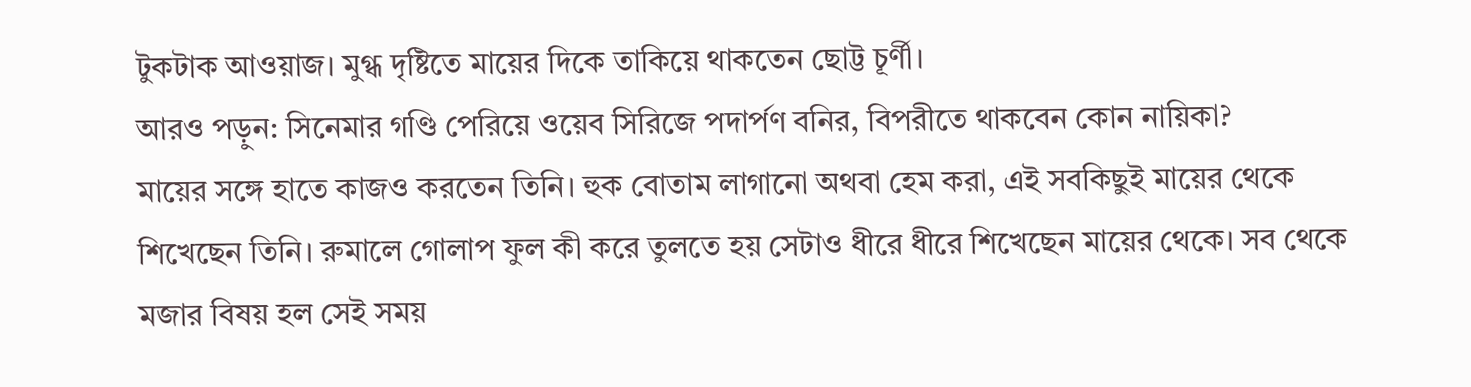টুকটাক আওয়াজ। মুগ্ধ দৃষ্টিতে মায়ের দিকে তাকিয়ে থাকতেন ছোট্ট চূর্ণী।
আরও পড়ুন: সিনেমার গণ্ডি পেরিয়ে ওয়েব সিরিজে পদার্পণ বনির, বিপরীতে থাকবেন কোন নায়িকা?
মায়ের সঙ্গে হাতে কাজও করতেন তিনি। হুক বোতাম লাগানো অথবা হেম করা, এই সবকিছুই মায়ের থেকে শিখেছেন তিনি। রুমালে গোলাপ ফুল কী করে তুলতে হয় সেটাও ধীরে ধীরে শিখেছেন মায়ের থেকে। সব থেকে মজার বিষয় হল সেই সময়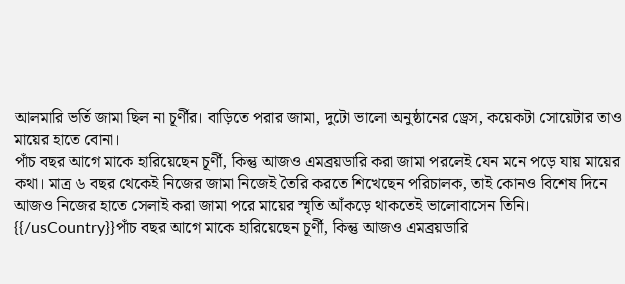আলমারি ভর্তি জামা ছিল না চূর্ণীর। বাড়িতে পরার জামা, দুটো ভালো অনুষ্ঠানের ড্রেস, কয়েকটা সোয়েটার তাও মায়ের হাতে বোনা।
পাঁচ বছর আগে মাকে হারিয়েছেন চূর্ণী, কিন্তু আজও এমব্রয়ডারি করা জামা পরলেই যেন মনে পড়ে যায় মায়ের কথা। মাত্র ৬ বছর থেকেই নিজের জামা নিজেই তৈরি করতে শিখেছেন পরিচালক, তাই কোনও বিশেষ দিনে আজও নিজের হাতে সেলাই করা জামা পরে মায়ের স্মৃতি আঁকড়ে থাকতেই ভালোবাসেন তিনি।
{{/usCountry}}পাঁচ বছর আগে মাকে হারিয়েছেন চূর্ণী, কিন্তু আজও এমব্রয়ডারি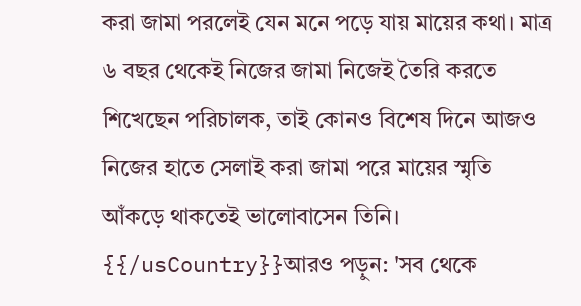করা জামা পরলেই যেন মনে পড়ে যায় মায়ের কথা। মাত্র ৬ বছর থেকেই নিজের জামা নিজেই তৈরি করতে শিখেছেন পরিচালক, তাই কোনও বিশেষ দিনে আজও নিজের হাতে সেলাই করা জামা পরে মায়ের স্মৃতি আঁকড়ে থাকতেই ভালোবাসেন তিনি।
{{/usCountry}}আরও পড়ুন: 'সব থেকে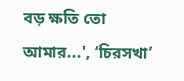বড় ক্ষতি তো আমার...', ‘চিরসখা’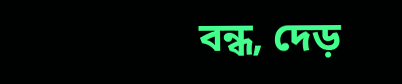বন্ধ, দেড়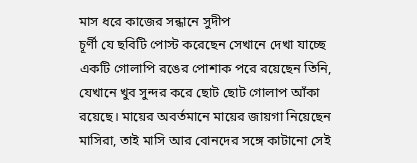মাস ধরে কাজের সন্ধানে সুদীপ
চূর্ণী যে ছবিটি পোস্ট করেছেন সেখানে দেখা যাচ্ছে একটি গোলাপি রঙের পোশাক পরে রয়েছেন তিনি, যেখানে খুব সুন্দর করে ছোট ছোট গোলাপ আঁকা রয়েছে। মায়ের অবর্তমানে মায়ের জায়গা নিয়েছেন মাসিরা, তাই মাসি আর বোনদের সঙ্গে কাটানো সেই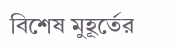বিশেষ মুহূর্তের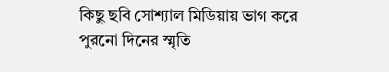কিছু ছবি সোশ্যাল মিডিয়ায় ভাগ করে পুরনো দিনের স্মৃতি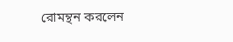রোমন্থন করলেন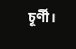চূর্ণী।